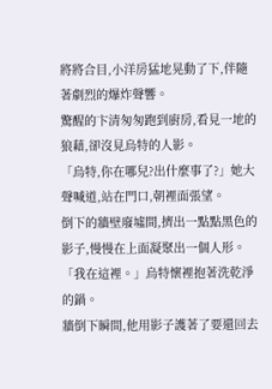將將合目,小洋房猛地晃動了下,伴隨著劇烈的爆炸聲響。
驚醒的卞清匆匆跑到廚房,看見一地的狼藉,卻沒見烏特的人影。
「烏特,你在哪兒?出什麼事了?」她大聲喊道,站在門口,朝裡面張望。
倒下的牆壁廢墟間,擠出一點點黑色的影子,慢慢在上面凝聚出一個人形。
「我在這裡。」烏特懷裡抱著洗乾淨的鍋。
牆倒下瞬間,他用影子護著了要還回去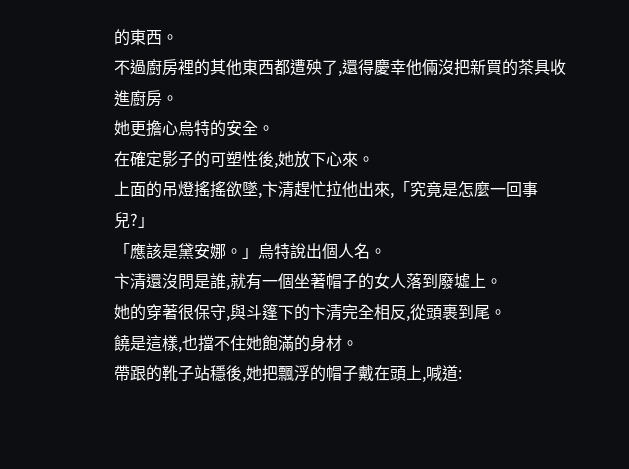的東西。
不過廚房裡的其他東西都遭殃了,還得慶幸他倆沒把新買的茶具收進廚房。
她更擔心烏特的安全。
在確定影子的可塑性後,她放下心來。
上面的吊燈搖搖欲墜,卞清趕忙拉他出來,「究竟是怎麼一回事兒?」
「應該是黛安娜。」烏特說出個人名。
卞清還沒問是誰,就有一個坐著帽子的女人落到廢墟上。
她的穿著很保守,與斗篷下的卞清完全相反,從頭裹到尾。
饒是這樣,也擋不住她飽滿的身材。
帶跟的靴子站穩後,她把飄浮的帽子戴在頭上,喊道: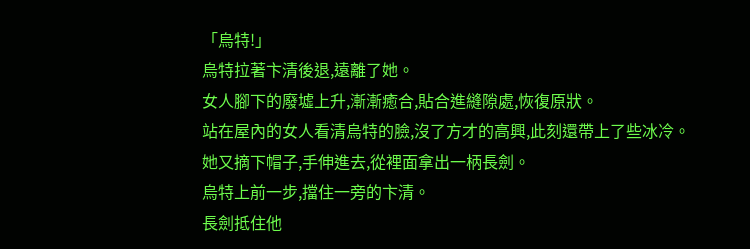「烏特!」
烏特拉著卞清後退,遠離了她。
女人腳下的廢墟上升,漸漸癒合,貼合進縫隙處,恢復原狀。
站在屋內的女人看清烏特的臉,沒了方才的高興,此刻還帶上了些冰冷。
她又摘下帽子,手伸進去,從裡面拿出一柄長劍。
烏特上前一步,擋住一旁的卞清。
長劍抵住他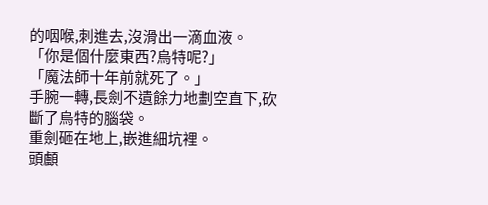的咽喉,刺進去,沒滑出一滴血液。
「你是個什麼東西?烏特呢?」
「魔法師十年前就死了。」
手腕一轉,長劍不遺餘力地劃空直下,砍斷了烏特的腦袋。
重劍砸在地上,嵌進細坑裡。
頭顱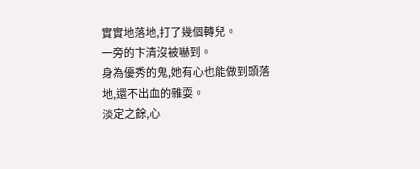實實地落地,打了幾個轉兒。
一旁的卞清沒被嚇到。
身為優秀的鬼,她有心也能做到頭落地,還不出血的雜耍。
淡定之餘,心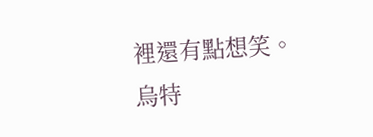裡還有點想笑。
烏特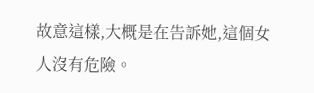故意這樣,大概是在告訴她,這個女人沒有危險。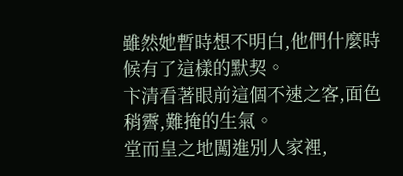雖然她暫時想不明白,他們什麼時候有了這樣的默契。
卞清看著眼前這個不速之客,面色稍霽,難掩的生氣。
堂而皇之地闖進別人家裡,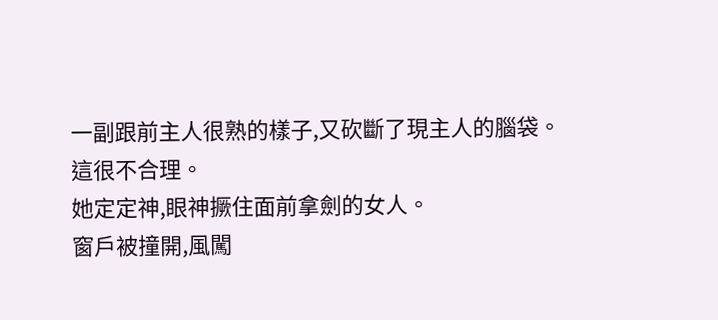一副跟前主人很熟的樣子,又砍斷了現主人的腦袋。
這很不合理。
她定定神,眼神撅住面前拿劍的女人。
窗戶被撞開,風闖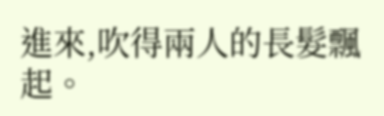進來,吹得兩人的長髮飄起。